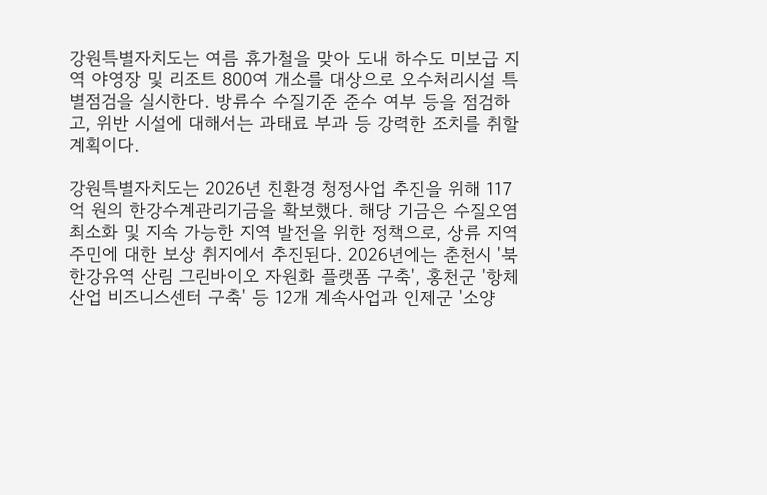강원특별자치도는 여름 휴가철을 맞아 도내 하수도 미보급 지역 야영장 및 리조트 800여 개소를 대상으로 오수처리시설 특별점검을 실시한다. 방류수 수질기준 준수 여부 등을 점검하고, 위반 시설에 대해서는 과태료 부과 등 강력한 조치를 취할 계획이다.

강원특별자치도는 2026년 친환경 청정사업 추진을 위해 117억 원의 한강수계관리기금을 확보했다. 해당 기금은 수질오염 최소화 및 지속 가능한 지역 발전을 위한 정책으로, 상류 지역 주민에 대한 보상 취지에서 추진된다. 2026년에는 춘천시 '북한강유역 산림 그린바이오 자원화 플랫폼 구축', 홍천군 '항체산업 비즈니스센터 구축' 등 12개 계속사업과 인제군 '소양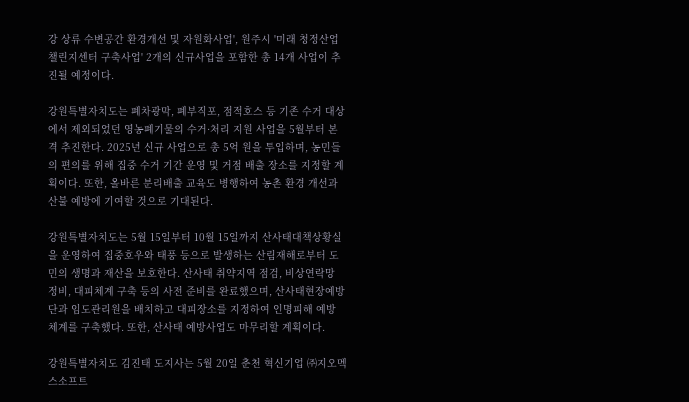강 상류 수변공간 환경개선 및 자원화사업', 원주시 '미래 청정산업 챌린지센터 구축사업' 2개의 신규사업을 포함한 총 14개 사업이 추진될 예정이다.

강원특별자치도는 폐차광막, 폐부직포, 점적호스 등 기존 수거 대상에서 제외되었던 영농폐기물의 수거·처리 지원 사업을 5월부터 본격 추진한다. 2025년 신규 사업으로 총 5억 원을 투입하며, 농민들의 편의를 위해 집중 수거 기간 운영 및 거점 배출 장소를 지정할 계획이다. 또한, 올바른 분리배출 교육도 병행하여 농촌 환경 개선과 산불 예방에 기여할 것으로 기대된다.

강원특별자치도는 5월 15일부터 10월 15일까지 산사태대책상황실을 운영하여 집중호우와 태풍 등으로 발생하는 산림재해로부터 도민의 생명과 재산을 보호한다. 산사태 취약지역 점검, 비상연락망 정비, 대피체계 구축 등의 사전 준비를 완료했으며, 산사태현장예방단과 임도관리원을 배치하고 대피장소를 지정하여 인명피해 예방 체계를 구축했다. 또한, 산사태 예방사업도 마무리할 계획이다.

강원특별자치도 김진태 도지사는 5월 20일 춘천 혁신기업 ㈜지오멕스소프트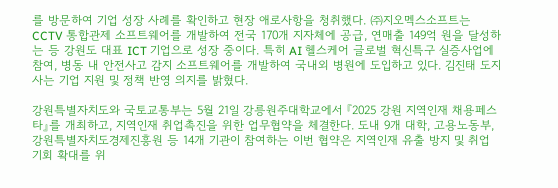를 방문하여 기업 성장 사례를 확인하고 현장 애로사항을 청취했다. ㈜지오멕스소프트는 CCTV 통합관제 소프트웨어를 개발하여 전국 170개 지자체에 공급, 연매출 149억 원을 달성하는 등 강원도 대표 ICT 기업으로 성장 중이다. 특히 AI 헬스케어 글로벌 혁신특구 실증사업에 참여, 병동 내 안전사고 감지 소프트웨어를 개발하여 국내외 병원에 도입하고 있다. 김진태 도지사는 기업 지원 및 정책 반영 의지를 밝혔다.

강원특별자치도와 국토교통부는 5월 21일 강릉원주대학교에서 『2025 강원 지역인재 채용페스타』를 개최하고, 지역인재 취업촉진을 위한 업무협약을 체결한다. 도내 9개 대학, 고용노동부, 강원특별자치도경제진흥원 등 14개 기관이 참여하는 이번 협약은 지역인재 유출 방지 및 취업 기회 확대를 위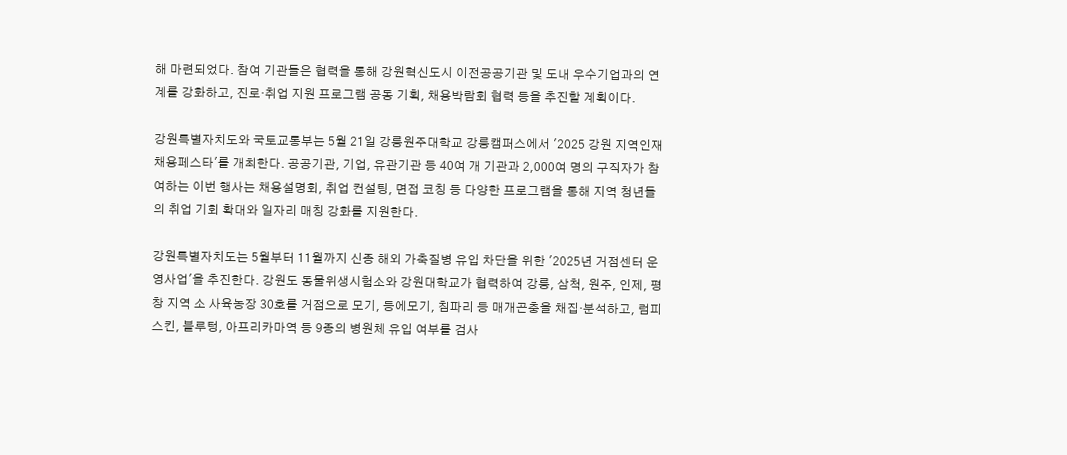해 마련되었다. 참여 기관들은 협력을 통해 강원혁신도시 이전공공기관 및 도내 우수기업과의 연계를 강화하고, 진로·취업 지원 프로그램 공동 기획, 채용박람회 협력 등을 추진할 계획이다.

강원특별자치도와 국토교통부는 5월 21일 강릉원주대학교 강릉캠퍼스에서 '2025 강원 지역인재 채용페스타'를 개최한다. 공공기관, 기업, 유관기관 등 40여 개 기관과 2,000여 명의 구직자가 참여하는 이번 행사는 채용설명회, 취업 컨설팅, 면접 코칭 등 다양한 프로그램을 통해 지역 청년들의 취업 기회 확대와 일자리 매칭 강화를 지원한다.

강원특별자치도는 5월부터 11월까지 신종 해외 가축질병 유입 차단을 위한 '2025년 거점센터 운영사업'을 추진한다. 강원도 동물위생시험소와 강원대학교가 협력하여 강릉, 삼척, 원주, 인제, 평창 지역 소 사육농장 30호를 거점으로 모기, 등에모기, 침파리 등 매개곤충을 채집·분석하고, 럼피스킨, 블루텅, 아프리카마역 등 9종의 병원체 유입 여부를 검사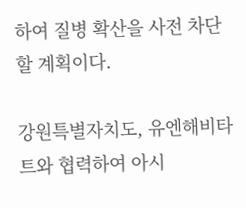하여 질병 확산을 사전 차단할 계획이다.

강원특별자치도, 유엔해비타트와 협력하여 아시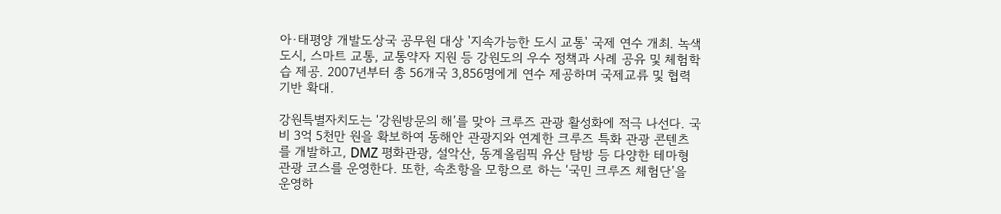아·태평양 개발도상국 공무원 대상 '지속가능한 도시 교통' 국제 연수 개최. 녹색도시, 스마트 교통, 교통약자 지원 등 강원도의 우수 정책과 사례 공유 및 체험학습 제공. 2007년부터 총 56개국 3,856명에게 연수 제공하며 국제교류 및 협력 기반 확대.

강원특별자치도는 ‘강원방문의 해’를 맞아 크루즈 관광 활성화에 적극 나선다. 국비 3억 5천만 원을 확보하여 동해안 관광지와 연계한 크루즈 특화 관광 콘텐츠를 개발하고, DMZ 평화관광, 설악산, 동계올림픽 유산 탐방 등 다양한 테마형 관광 코스를 운영한다. 또한, 속초항을 모항으로 하는 ‘국민 크루즈 체험단’을 운영하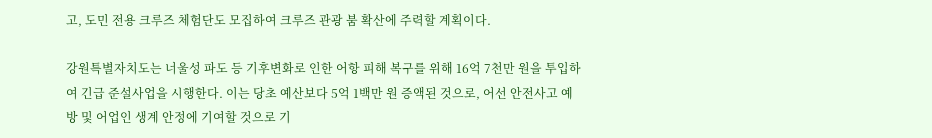고, 도민 전용 크루즈 체험단도 모집하여 크루즈 관광 붐 확산에 주력할 계획이다.

강원특별자치도는 너울성 파도 등 기후변화로 인한 어항 피해 복구를 위해 16억 7천만 원을 투입하여 긴급 준설사업을 시행한다. 이는 당초 예산보다 5억 1백만 원 증액된 것으로, 어선 안전사고 예방 및 어업인 생계 안정에 기여할 것으로 기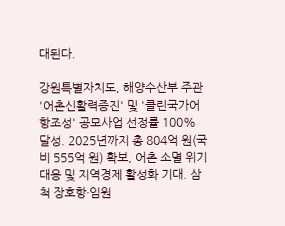대된다.

강원특별자치도, 해양수산부 주관 '어촌신활력증진' 및 '클린국가어항조성' 공모사업 선정률 100% 달성. 2025년까지 총 804억 원(국비 555억 원) 확보, 어촌 소멸 위기 대응 및 지역경제 활성화 기대. 삼척 장호항·임원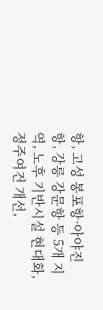항, 고성 봉포항·아야진항, 강릉 강문항 등 5개 지역, 노후 기반시설 현대화, 정주여건 개선,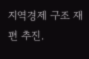지역경제 구조 재편 추진.